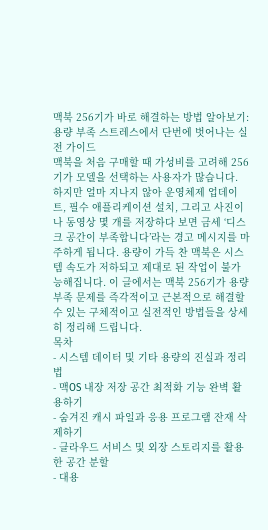맥북 256기가 바로 해결하는 방법 알아보기: 용량 부족 스트레스에서 단번에 벗어나는 실전 가이드
맥북을 처음 구매할 때 가성비를 고려해 256기가 모델을 선택하는 사용자가 많습니다. 하지만 얼마 지나지 않아 운영체제 업데이트, 필수 애플리케이션 설치, 그리고 사진이나 동영상 몇 개를 저장하다 보면 금세 ‘디스크 공간이 부족합니다’라는 경고 메시지를 마주하게 됩니다. 용량이 가득 찬 맥북은 시스템 속도가 저하되고 제대로 된 작업이 불가능해집니다. 이 글에서는 맥북 256기가 용량 부족 문제를 즉각적이고 근본적으로 해결할 수 있는 구체적이고 실전적인 방법들을 상세히 정리해 드립니다.
목차
- 시스템 데이터 및 기타 용량의 진실과 정리법
- 맥OS 내장 저장 공간 최적화 기능 완벽 활용하기
- 숨겨진 캐시 파일과 응용 프로그램 잔재 삭제하기
- 클라우드 서비스 및 외장 스토리지를 활용한 공간 분할
- 대용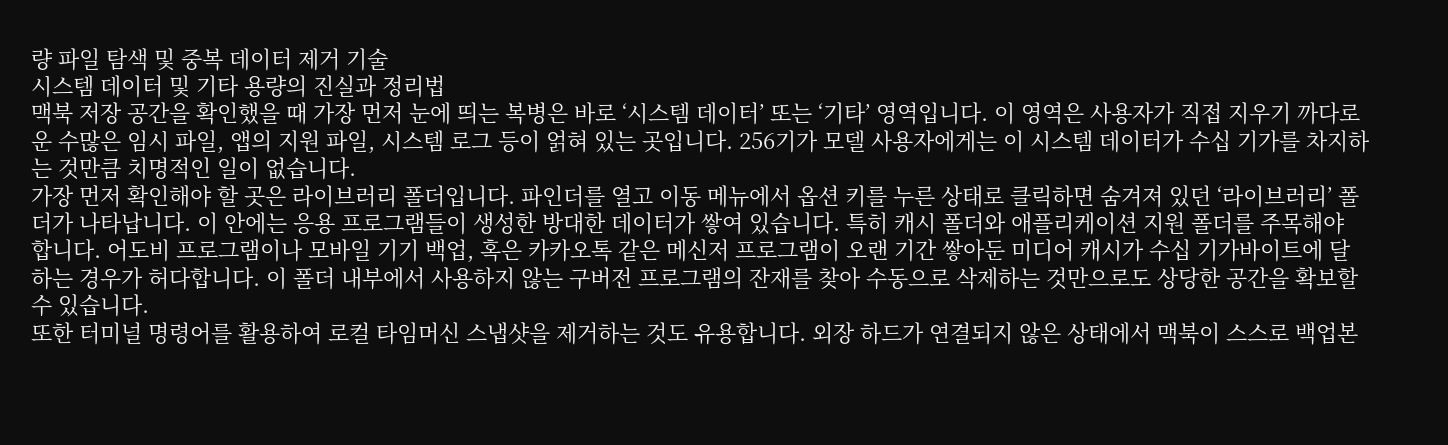량 파일 탐색 및 중복 데이터 제거 기술
시스템 데이터 및 기타 용량의 진실과 정리법
맥북 저장 공간을 확인했을 때 가장 먼저 눈에 띄는 복병은 바로 ‘시스템 데이터’ 또는 ‘기타’ 영역입니다. 이 영역은 사용자가 직접 지우기 까다로운 수많은 임시 파일, 앱의 지원 파일, 시스템 로그 등이 얽혀 있는 곳입니다. 256기가 모델 사용자에게는 이 시스템 데이터가 수십 기가를 차지하는 것만큼 치명적인 일이 없습니다.
가장 먼저 확인해야 할 곳은 라이브러리 폴더입니다. 파인더를 열고 이동 메뉴에서 옵션 키를 누른 상태로 클릭하면 숨겨져 있던 ‘라이브러리’ 폴더가 나타납니다. 이 안에는 응용 프로그램들이 생성한 방대한 데이터가 쌓여 있습니다. 특히 캐시 폴더와 애플리케이션 지원 폴더를 주목해야 합니다. 어도비 프로그램이나 모바일 기기 백업, 혹은 카카오톡 같은 메신저 프로그램이 오랜 기간 쌓아둔 미디어 캐시가 수십 기가바이트에 달하는 경우가 허다합니다. 이 폴더 내부에서 사용하지 않는 구버전 프로그램의 잔재를 찾아 수동으로 삭제하는 것만으로도 상당한 공간을 확보할 수 있습니다.
또한 터미널 명령어를 활용하여 로컬 타임머신 스냅샷을 제거하는 것도 유용합니다. 외장 하드가 연결되지 않은 상태에서 맥북이 스스로 백업본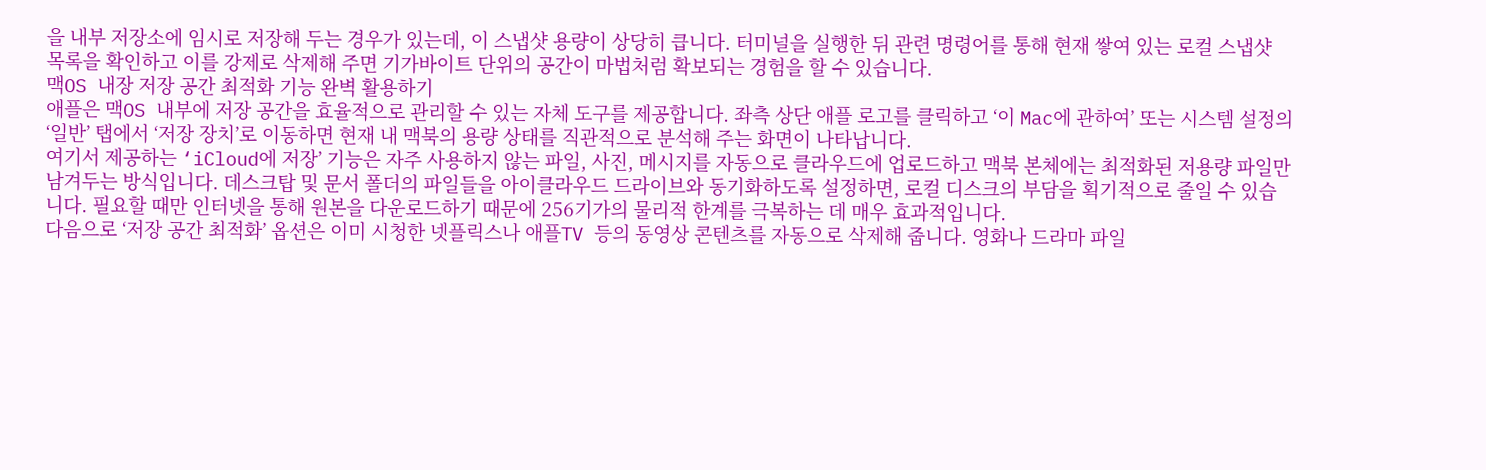을 내부 저장소에 임시로 저장해 두는 경우가 있는데, 이 스냅샷 용량이 상당히 큽니다. 터미널을 실행한 뒤 관련 명령어를 통해 현재 쌓여 있는 로컬 스냅샷 목록을 확인하고 이를 강제로 삭제해 주면 기가바이트 단위의 공간이 마법처럼 확보되는 경험을 할 수 있습니다.
맥OS 내장 저장 공간 최적화 기능 완벽 활용하기
애플은 맥OS 내부에 저장 공간을 효율적으로 관리할 수 있는 자체 도구를 제공합니다. 좌측 상단 애플 로고를 클릭하고 ‘이 Mac에 관하여’ 또는 시스템 설정의 ‘일반’ 탭에서 ‘저장 장치’로 이동하면 현재 내 맥북의 용량 상태를 직관적으로 분석해 주는 화면이 나타납니다.
여기서 제공하는 ‘iCloud에 저장’ 기능은 자주 사용하지 않는 파일, 사진, 메시지를 자동으로 클라우드에 업로드하고 맥북 본체에는 최적화된 저용량 파일만 남겨두는 방식입니다. 데스크탑 및 문서 폴더의 파일들을 아이클라우드 드라이브와 동기화하도록 설정하면, 로컬 디스크의 부담을 획기적으로 줄일 수 있습니다. 필요할 때만 인터넷을 통해 원본을 다운로드하기 때문에 256기가의 물리적 한계를 극복하는 데 매우 효과적입니다.
다음으로 ‘저장 공간 최적화’ 옵션은 이미 시청한 넷플릭스나 애플TV 등의 동영상 콘텐츠를 자동으로 삭제해 줍니다. 영화나 드라마 파일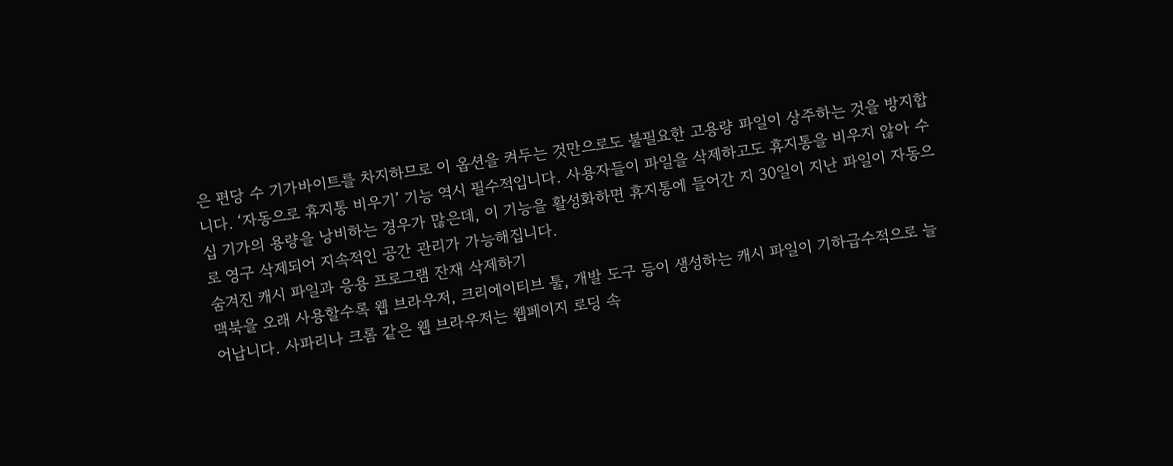은 편당 수 기가바이트를 차지하므로 이 옵션을 켜두는 것만으로도 불필요한 고용량 파일이 상주하는 것을 방지합니다. ‘자동으로 휴지통 비우기’ 기능 역시 필수적입니다. 사용자들이 파일을 삭제하고도 휴지통을 비우지 않아 수십 기가의 용량을 낭비하는 경우가 많은데, 이 기능을 활성화하면 휴지통에 들어간 지 30일이 지난 파일이 자동으로 영구 삭제되어 지속적인 공간 관리가 가능해집니다.
숨겨진 캐시 파일과 응용 프로그램 잔재 삭제하기
맥북을 오래 사용할수록 웹 브라우저, 크리에이티브 툴, 개발 도구 등이 생성하는 캐시 파일이 기하급수적으로 늘어납니다. 사파리나 크롬 같은 웹 브라우저는 웹페이지 로딩 속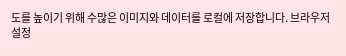도를 높이기 위해 수많은 이미지와 데이터를 로컬에 저장합니다. 브라우저 설정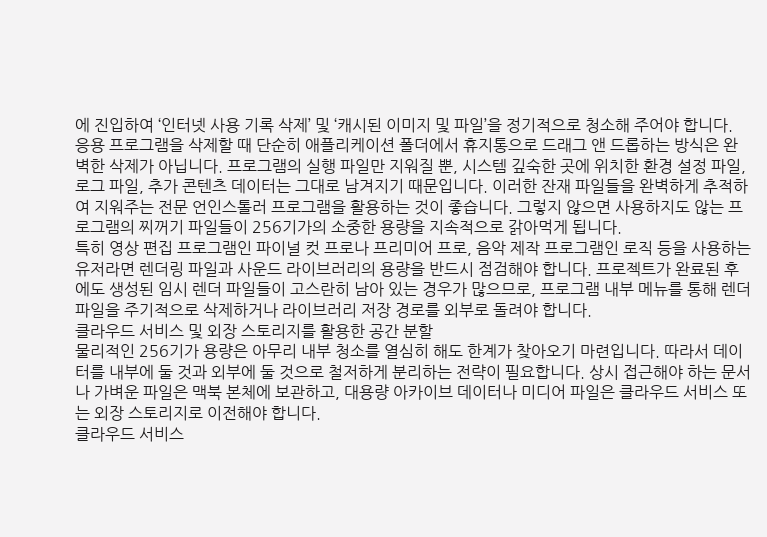에 진입하여 ‘인터넷 사용 기록 삭제’ 및 ‘캐시된 이미지 및 파일’을 정기적으로 청소해 주어야 합니다.
응용 프로그램을 삭제할 때 단순히 애플리케이션 폴더에서 휴지통으로 드래그 앤 드롭하는 방식은 완벽한 삭제가 아닙니다. 프로그램의 실행 파일만 지워질 뿐, 시스템 깊숙한 곳에 위치한 환경 설정 파일, 로그 파일, 추가 콘텐츠 데이터는 그대로 남겨지기 때문입니다. 이러한 잔재 파일들을 완벽하게 추적하여 지워주는 전문 언인스톨러 프로그램을 활용하는 것이 좋습니다. 그렇지 않으면 사용하지도 않는 프로그램의 찌꺼기 파일들이 256기가의 소중한 용량을 지속적으로 갉아먹게 됩니다.
특히 영상 편집 프로그램인 파이널 컷 프로나 프리미어 프로, 음악 제작 프로그램인 로직 등을 사용하는 유저라면 렌더링 파일과 사운드 라이브러리의 용량을 반드시 점검해야 합니다. 프로젝트가 완료된 후에도 생성된 임시 렌더 파일들이 고스란히 남아 있는 경우가 많으므로, 프로그램 내부 메뉴를 통해 렌더 파일을 주기적으로 삭제하거나 라이브러리 저장 경로를 외부로 돌려야 합니다.
클라우드 서비스 및 외장 스토리지를 활용한 공간 분할
물리적인 256기가 용량은 아무리 내부 청소를 열심히 해도 한계가 찾아오기 마련입니다. 따라서 데이터를 내부에 둘 것과 외부에 둘 것으로 철저하게 분리하는 전략이 필요합니다. 상시 접근해야 하는 문서나 가벼운 파일은 맥북 본체에 보관하고, 대용량 아카이브 데이터나 미디어 파일은 클라우드 서비스 또는 외장 스토리지로 이전해야 합니다.
클라우드 서비스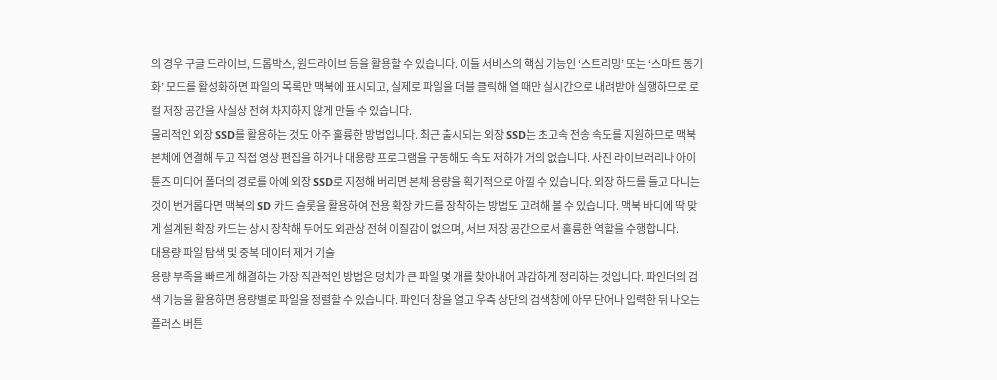의 경우 구글 드라이브, 드롭박스, 원드라이브 등을 활용할 수 있습니다. 이들 서비스의 핵심 기능인 ‘스트리밍’ 또는 ‘스마트 동기화’ 모드를 활성화하면 파일의 목록만 맥북에 표시되고, 실제로 파일을 더블 클릭해 열 때만 실시간으로 내려받아 실행하므로 로컬 저장 공간을 사실상 전혀 차지하지 않게 만들 수 있습니다.
물리적인 외장 SSD를 활용하는 것도 아주 훌륭한 방법입니다. 최근 출시되는 외장 SSD는 초고속 전송 속도를 지원하므로 맥북 본체에 연결해 두고 직접 영상 편집을 하거나 대용량 프로그램을 구동해도 속도 저하가 거의 없습니다. 사진 라이브러리나 아이튠즈 미디어 폴더의 경로를 아예 외장 SSD로 지정해 버리면 본체 용량을 획기적으로 아낄 수 있습니다. 외장 하드를 들고 다니는 것이 번거롭다면 맥북의 SD 카드 슬롯을 활용하여 전용 확장 카드를 장착하는 방법도 고려해 볼 수 있습니다. 맥북 바디에 딱 맞게 설계된 확장 카드는 상시 장착해 두어도 외관상 전혀 이질감이 없으며, 서브 저장 공간으로서 훌륭한 역할을 수행합니다.
대용량 파일 탐색 및 중복 데이터 제거 기술
용량 부족을 빠르게 해결하는 가장 직관적인 방법은 덩치가 큰 파일 몇 개를 찾아내어 과감하게 정리하는 것입니다. 파인더의 검색 기능을 활용하면 용량별로 파일을 정렬할 수 있습니다. 파인더 창을 열고 우측 상단의 검색창에 아무 단어나 입력한 뒤 나오는 플러스 버튼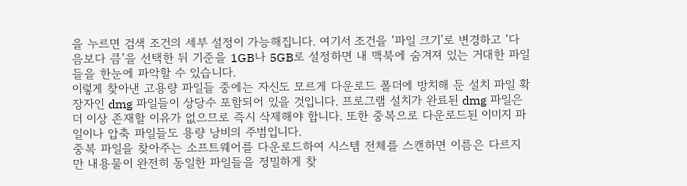을 누르면 검색 조건의 세부 설정이 가능해집니다. 여기서 조건을 ‘파일 크기’로 변경하고 ‘다음보다 큼’을 선택한 뒤 기준을 1GB나 5GB로 설정하면 내 맥북에 숨겨져 있는 거대한 파일들을 한눈에 파악할 수 있습니다.
이렇게 찾아낸 고용량 파일들 중에는 자신도 모르게 다운로드 폴더에 방치해 둔 설치 파일 확장자인 dmg 파일들이 상당수 포함되어 있을 것입니다. 프로그램 설치가 완료된 dmg 파일은 더 이상 존재할 이유가 없으므로 즉시 삭제해야 합니다. 또한 중복으로 다운로드된 이미지 파일이나 압축 파일들도 용량 낭비의 주범입니다.
중복 파일을 찾아주는 소프트웨어를 다운로드하여 시스템 전체를 스캔하면 이름은 다르지만 내용물이 완전히 동일한 파일들을 정밀하게 찾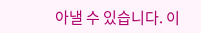아낼 수 있습니다. 이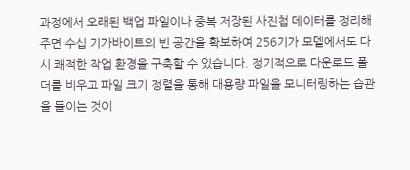과정에서 오래된 백업 파일이나 중복 저장된 사진첩 데이터를 정리해 주면 수십 기가바이트의 빈 공간을 확보하여 256기가 모델에서도 다시 쾌적한 작업 환경을 구축할 수 있습니다. 정기적으로 다운로드 폴더를 비우고 파일 크기 정렬을 통해 대용량 파일을 모니터링하는 습관을 들이는 것이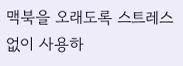맥북을 오래도록 스트레스 없이 사용하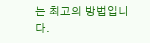는 최고의 방법입니다.